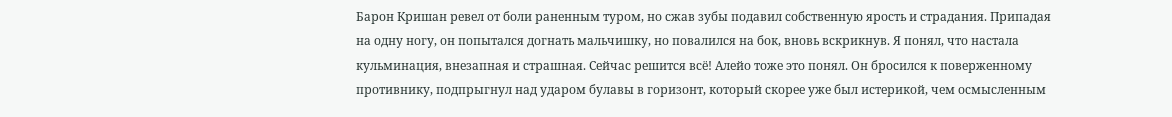Барон Кришан ревел от боли раненным туром, но сжав зубы подавил собственную ярость и страдания. Припадая на одну ногу, он попытался догнать мальчишку, но повалился на бок, вновь вскрикнув. Я понял, что настала кульминация, внезапная и страшная. Сейчас решится всё! Алейо тоже это понял. Он бросился к поверженному противнику, подпрыгнул над ударом булавы в горизонт, который скорее уже был истерикой, чем осмысленным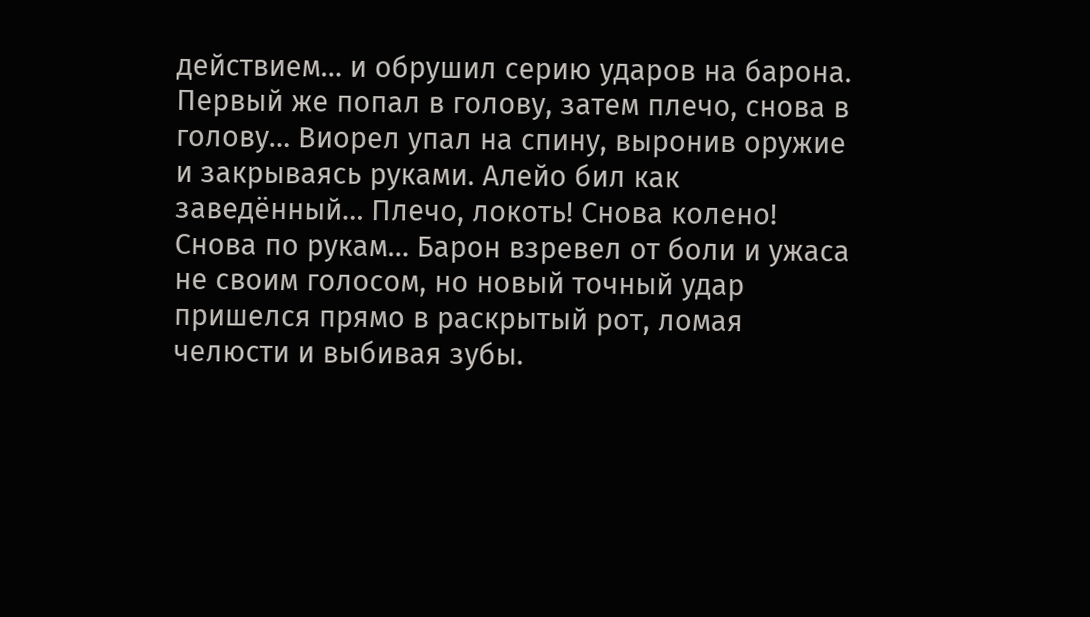действием… и обрушил серию ударов на барона. Первый же попал в голову, затем плечо, снова в голову… Виорел упал на спину, выронив оружие и закрываясь руками. Алейо бил как заведённый… Плечо, локоть! Снова колено! Снова по рукам… Барон взревел от боли и ужаса не своим голосом, но новый точный удар пришелся прямо в раскрытый рот, ломая челюсти и выбивая зубы.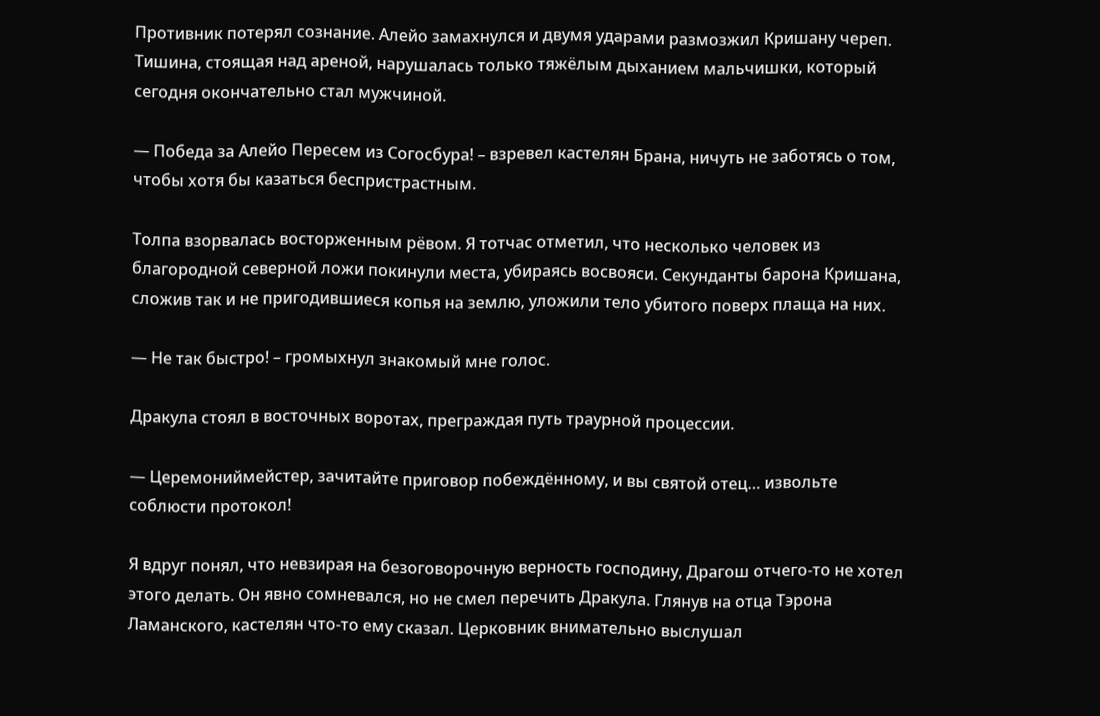Противник потерял сознание. Алейо замахнулся и двумя ударами размозжил Кришану череп. Тишина, стоящая над ареной, нарушалась только тяжёлым дыханием мальчишки, который сегодня окончательно стал мужчиной.

— Победа за Алейо Пересем из Согосбура! – взревел кастелян Брана, ничуть не заботясь о том, чтобы хотя бы казаться беспристрастным.

Толпа взорвалась восторженным рёвом. Я тотчас отметил, что несколько человек из благородной северной ложи покинули места, убираясь восвояси. Секунданты барона Кришана, сложив так и не пригодившиеся копья на землю, уложили тело убитого поверх плаща на них.

— Не так быстро! – громыхнул знакомый мне голос.

Дракула стоял в восточных воротах, преграждая путь траурной процессии.

— Церемониймейстер, зачитайте приговор побеждённому, и вы святой отец… извольте соблюсти протокол!

Я вдруг понял, что невзирая на безоговорочную верность господину, Драгош отчего-то не хотел этого делать. Он явно сомневался, но не смел перечить Дракула. Глянув на отца Тэрона Ламанского, кастелян что-то ему сказал. Церковник внимательно выслушал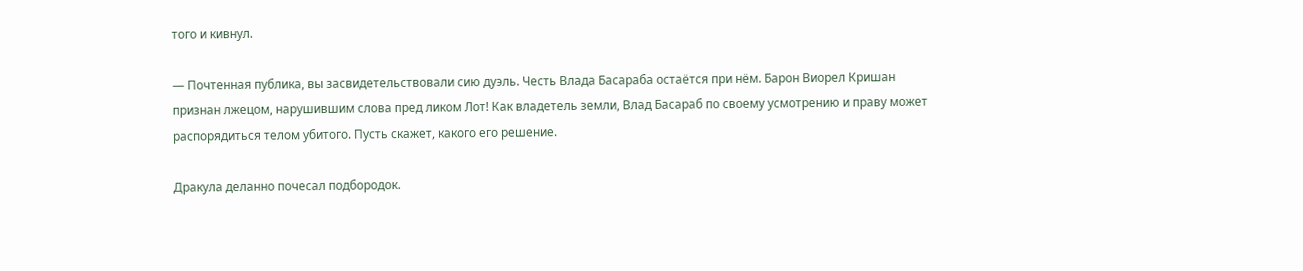того и кивнул.

— Почтенная публика, вы засвидетельствовали сию дуэль. Честь Влада Басараба остаётся при нём. Барон Виорел Кришан признан лжецом, нарушившим слова пред ликом Лот! Как владетель земли, Влад Басараб по своему усмотрению и праву может распорядиться телом убитого. Пусть скажет, какого его решение.

Дракула деланно почесал подбородок.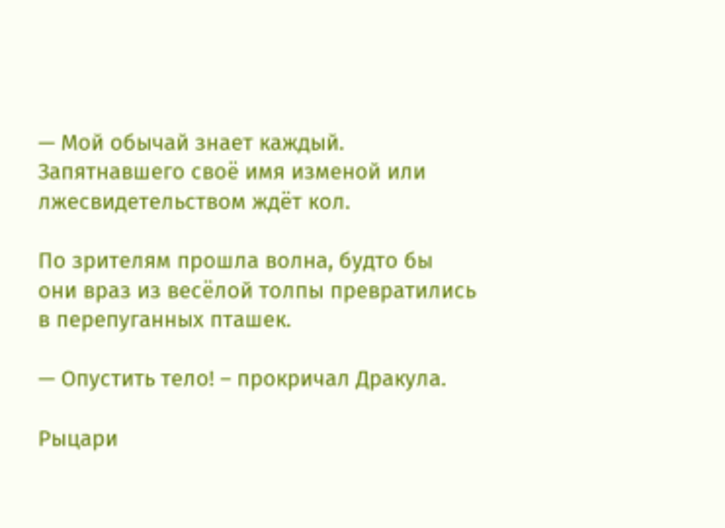— Мой обычай знает каждый. Запятнавшего своё имя изменой или лжесвидетельством ждёт кол.

По зрителям прошла волна, будто бы они враз из весёлой толпы превратились в перепуганных пташек.

— Опустить тело! – прокричал Дракула.

Рыцари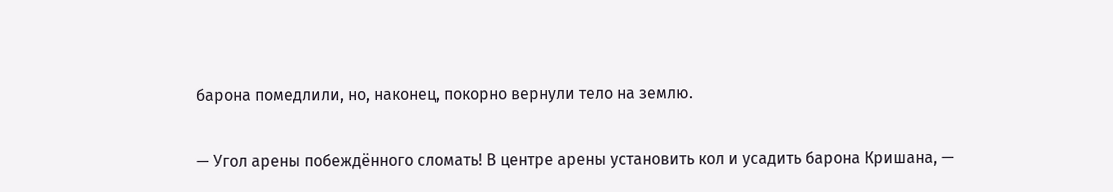барона помедлили, но, наконец, покорно вернули тело на землю.

— Угол арены побеждённого сломать! В центре арены установить кол и усадить барона Кришана, —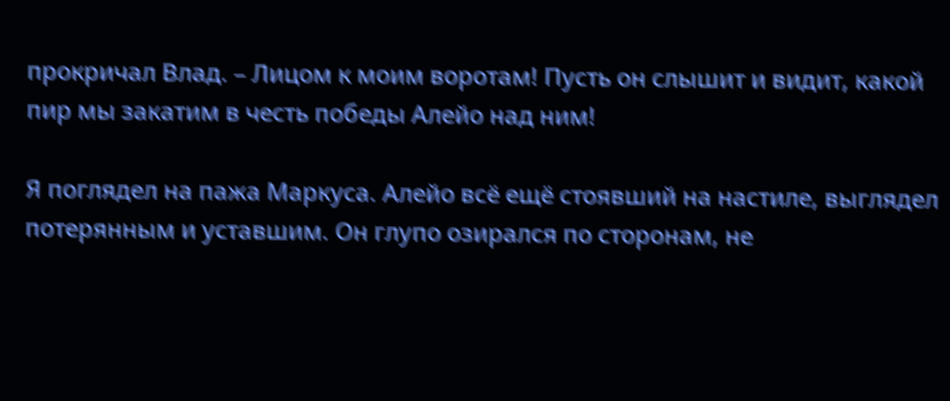прокричал Влад. – Лицом к моим воротам! Пусть он слышит и видит, какой пир мы закатим в честь победы Алейо над ним!

Я поглядел на пажа Маркуса. Алейо всё ещё стоявший на настиле, выглядел потерянным и уставшим. Он глупо озирался по сторонам, не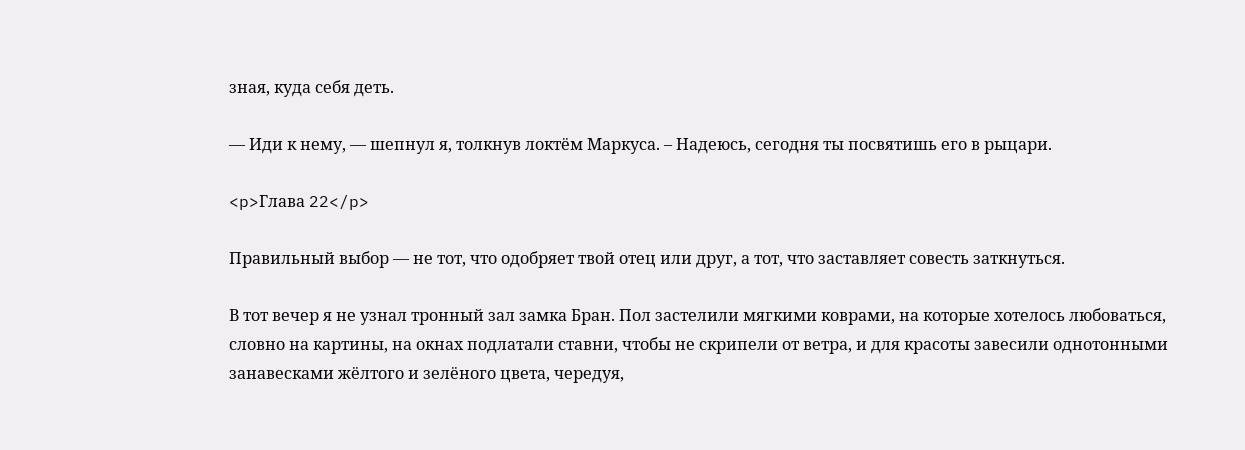зная, куда себя деть.

— Иди к нему, — шепнул я, толкнув локтём Маркуса. – Надеюсь, сегодня ты посвятишь его в рыцари.

<p>Глава 22</p>

Правильный выбор — не тот, что одобряет твой отец или друг, а тот, что заставляет совесть заткнуться.

В тот вечер я не узнал тронный зал замка Бран. Пол застелили мягкими коврами, на которые хотелось любоваться, словно на картины, на окнах подлатали ставни, чтобы не скрипели от ветра, и для красоты завесили однотонными занавесками жёлтого и зелёного цвета, чередуя,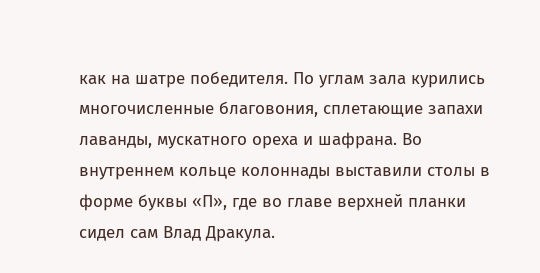как на шатре победителя. По углам зала курились многочисленные благовония, сплетающие запахи лаванды, мускатного ореха и шафрана. Во внутреннем кольце колоннады выставили столы в форме буквы «П», где во главе верхней планки сидел сам Влад Дракула.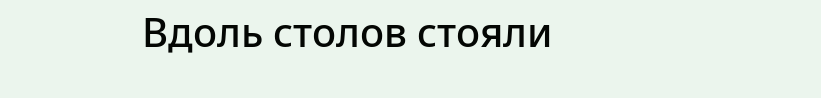Вдоль столов стояли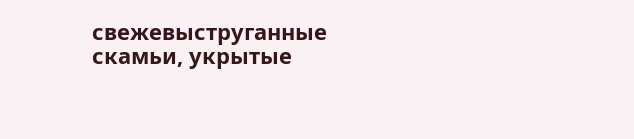свежевыструганные скамьи, укрытые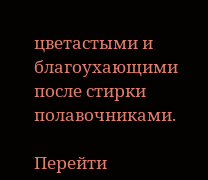цветастыми и благоухающими после стирки полавочниками.

Перейти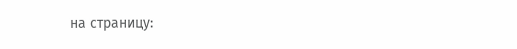на страницу: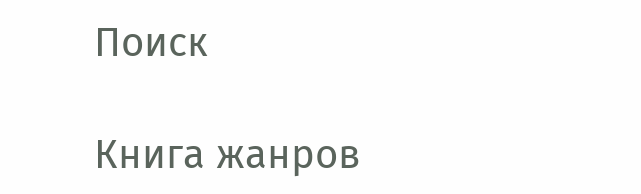Поиск

Книга жанров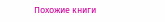Похожие книги